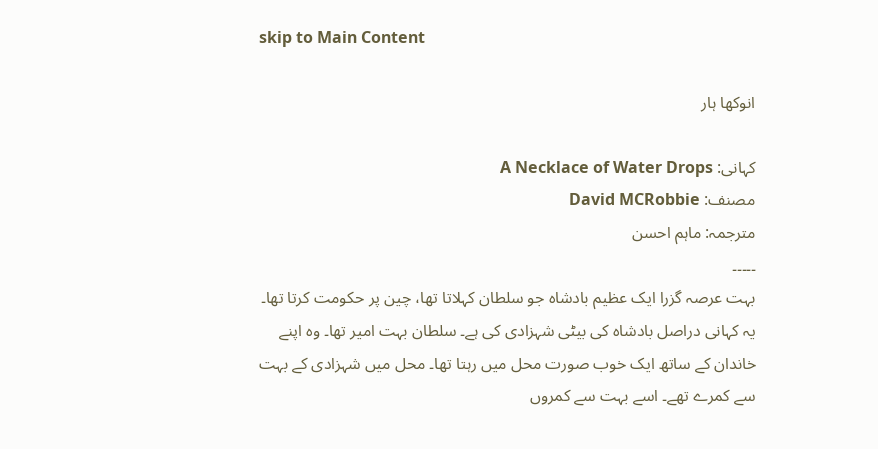skip to Main Content

انوکھا ہار

کہانی: A Necklace of Water Drops
مصنف: David MCRobbie
مترجمہ: ماہم احسن
۔۔۔۔۔
بہت عرصہ گزرا ایک عظیم بادشاہ جو سلطان کہلاتا تھا، چین پر حکومت کرتا تھا۔ یہ کہانی دراصل بادشاہ کی بیٹی شہزادی کی ہے۔ سلطان بہت امیر تھا۔ وہ اپنے خاندان کے ساتھ ایک خوب صورت محل میں رہتا تھا۔ محل میں شہزادی کے بہت سے کمرے تھے۔ اسے بہت سے کمروں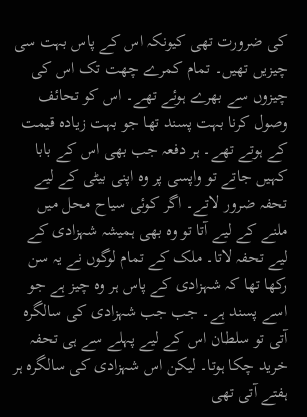کی ضرورت تھی کیونکہ اس کے پاس بہت سی چیزیں تھیں۔ تمام کمرے چھت تک اس کی چیزوں سے بھرے ہوئے تھے۔ اس کو تحائف وصول کرنا بہت پسند تھا جو بہت زیادہ قیمت کے ہوتے تھے۔ ہر دفعہ جب بھی اس کے بابا کہیں جاتے تو واپسی پر وہ اپنی بیٹی کے لیے تحفہ ضرور لاتے۔ اگر کوئی سیاح محل میں ملنے کے لیے آتا تو وہ بھی ہمیشہ شہزادی کے لیے تحفہ لاتا۔ ملک کے تمام لوگوں نے یہ سن رکھا تھا کہ شہزادی کے پاس ہر وہ چیز ہے جو اسے پسند ہے۔ جب جب شہزادی کی سالگرہ آتی تو سلطان اس کے لیے پہلے سے ہی تحفہ خرید چکا ہوتا۔ لیکن اس شہزادی کی سالگرہ ہر ہفتے آتی تھی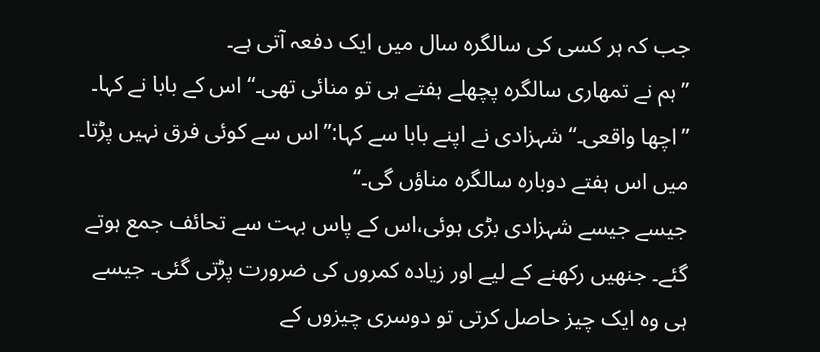جب کہ ہر کسی کی سالگرہ سال میں ایک دفعہ آتی ہے۔
”ہم نے تمھاری سالگرہ پچھلے ہفتے ہی تو منائی تھی۔“ اس کے بابا نے کہا۔
”اچھا واقعی۔“ شہزادی نے اپنے بابا سے کہا:”اس سے کوئی فرق نہیں پڑتا۔ میں اس ہفتے دوبارہ سالگرہ مناؤں گی۔“
جیسے جیسے شہزادی بڑی ہوئی،اس کے پاس بہت سے تحائف جمع ہوتے گئے۔ جنھیں رکھنے کے لیے اور زیادہ کمروں کی ضرورت پڑتی گئی۔ جیسے ہی وہ ایک چیز حاصل کرتی تو دوسری چیزوں کے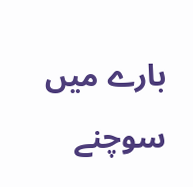بارے میں سوچنے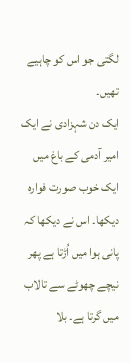لگتی جو اس کو چاہیے تھیں۔
ایک دن شہزادی نے ایک امیر آدمی کے باغ میں ایک خوب صورت فوارہ دیکھا۔ اس نے دیکھا کہ پانی ہوا میں اُڑتا ہے پھر نیچے چھوٹے سے تالاب میں گرتا ہے۔ بلا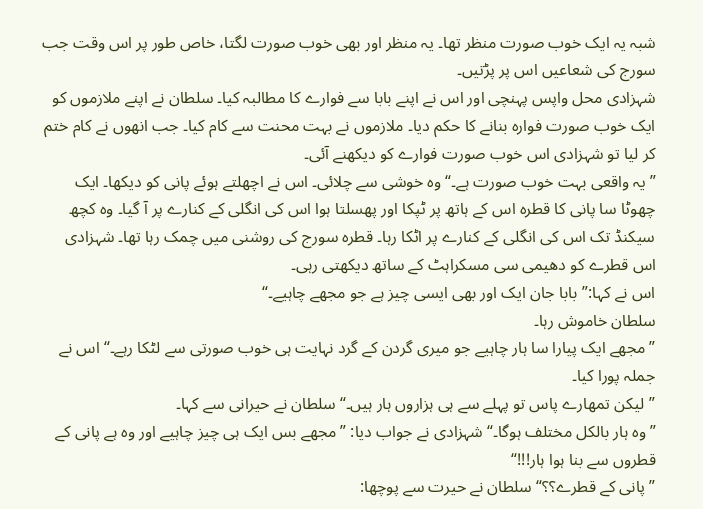شبہ یہ ایک خوب صورت منظر تھا۔ یہ منظر اور بھی خوب صورت لگتا، خاص طور پر اس وقت جب سورج کی شعاعیں اس پر پڑتیں۔
شہزادی محل واپس پہنچی اور اس نے اپنے بابا سے فوارے کا مطالبہ کیا۔ سلطان نے اپنے ملازموں کو ایک خوب صورت فوارہ بنانے کا حکم دیا۔ ملازموں نے بہت محنت سے کام کیا۔ جب انھوں نے کام ختم کر لیا تو شہزادی اس خوب صورت فوارے کو دیکھنے آئی۔
”یہ واقعی بہت خوب صورت ہے۔“ وہ خوشی سے چلائی۔ اس نے اچھلتے ہوئے پانی کو دیکھا۔ ایک چھوٹا سا پانی کا قطرہ اس کے ہاتھ پر ٹپکا اور پھسلتا ہوا اس کی انگلی کے کنارے پر آ گیا۔ وہ کچھ سیکنڈ تک اس کی انگلی کے کنارے پر اٹکا رہا۔ قطرہ سورج کی روشنی میں چمک رہا تھا۔ شہزادی اس قطرے کو دھیمی سی مسکراہٹ کے ساتھ دیکھتی رہی۔
اس نے کہا:”بابا جان ایک اور بھی ایسی چیز ہے جو مجھے چاہیے۔“
سلطان خاموش رہا۔
”مجھے ایک پیارا سا ہار چاہیے جو میری گردن کے گرد نہایت ہی خوب صورتی سے لٹکا رہے۔“ اس نے جملہ پورا کیا۔
”لیکن تمھارے پاس تو پہلے سے ہی ہزاروں ہار ہیں۔“سلطان نے حیرانی سے کہا۔
”وہ ہار بالکل مختلف ہوگا۔“شہزادی نے جواب دیا: ”مجھے بس ایک ہی چیز چاہیے اور وہ ہے پانی کے قطروں سے بنا ہوا ہار!!!“
”پانی کے قطرے؟؟“ سلطان نے حیرت سے پوچھا: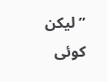”لیکن کوئی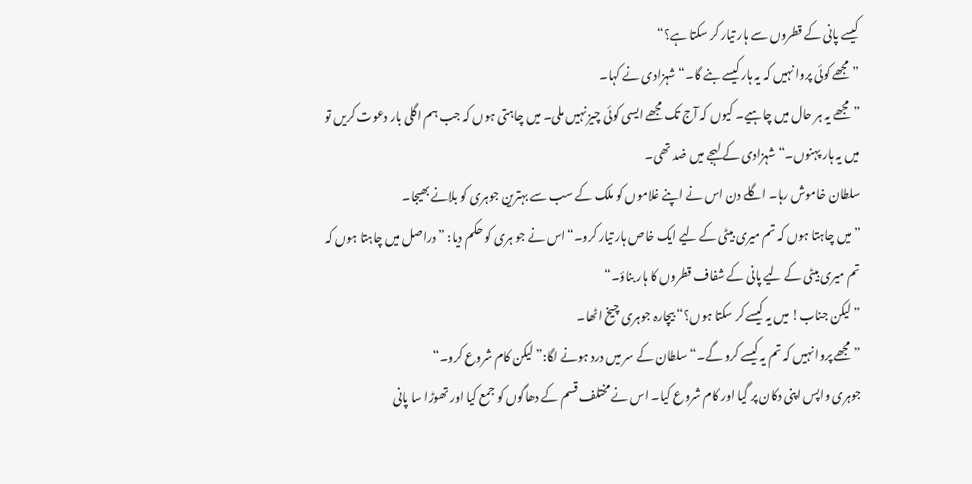کیسے پانی کے قطروں سے ہار تیار کر سکتا ہے؟“
”مجھے کوئی پروا نہیں کہ یہ ہار کیسے بنے گا۔“شہزادی نے کہا۔
”مجھے یہ ہر حال میں چاہیے۔ کیوں کہ آج تک مجھے ایسی کوئی چیز نہیں ملی۔ میں چاہتی ہوں کہ جب ہم اگلی بار دعوت کریں تو میں یہ ہار پہنوں۔“شہزادی کے لہجے میں ضد تھی۔
سلطان خاموش رہا۔ اگلے دن اس نے اپنے غلاموں کو ملک کے سب سے بہترین جوہری کو بلانے بھیجا۔
”میں چاہتا ہوں کہ تم میری بیٹی کے لیے ایک خاص ہار تیار کرو۔“اس نے جو ہری کو حکم دیا: ”دراصل میں چاہتا ہوں کہ تم میری بیٹی کے لیے پانی کے شفاف قطروں کا ہار بناؤ۔“
”لیکن جناب! میں یہ کیسے کر سکتا ہوں؟“ بیچارہ جوہری چیخ اٹھا۔
”مجھے پروا نہیں کہ تم یہ کیسے کرو گے۔“ سلطان کے سر میں درد ہونے لگا:”لیکن کام شروع کرو۔“
جوہری واپس اپنی دکان پر گیا اور کام شروع کیا۔ اس نے مختلف قسم کے دھاگوں کو جمع کیا اور تھوڑا سا پانی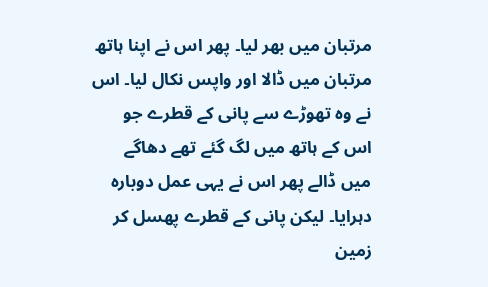مرتبان میں بھر لیا۔ پھر اس نے اپنا ہاتھ مرتبان میں ڈالا اور واپس نکال لیا۔ اس نے وہ تھوڑے سے پانی کے قطرے جو اس کے ہاتھ میں لگ گئے تھے دھاگے میں ڈالے پھر اس نے یہی عمل دوبارہ دہرایا۔ لیکن پانی کے قطرے پھسل کر زمین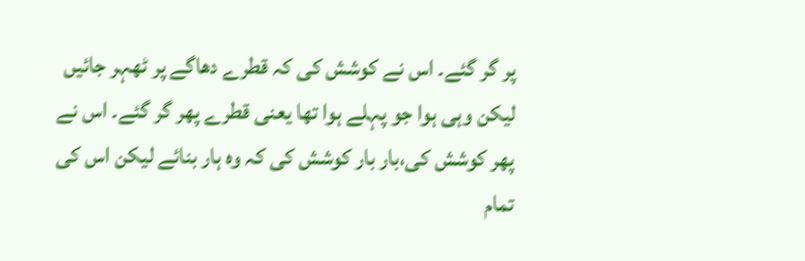پر گر گئے۔ اس نے کوشش کی کہ قطرے دھاگے پر ٹھہر جائیں لیکن وہی ہوا جو پہلے ہوا تھا یعنی قطرے پھر گر گئے۔ اس نے پھر کوشش کی،بار بار کوشش کی کہ وہ ہار بنائے لیکن اس کی تمام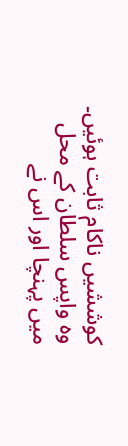کوششیں ناکام ثابت ہوئیں۔ وہ واپس سلطان کے محل میں پہنچا اور اس نے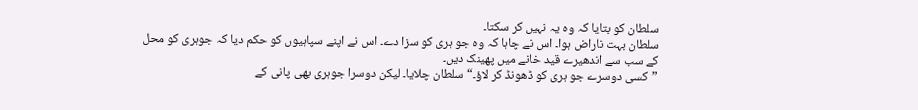سلطان کو بتایا کہ وہ یہ نہیں کر سکتا۔
سلطان بہت ناراض ہوا۔ اس نے چاہا کہ وہ جو ہری کو سزا دے۔ اس نے اپنے سپاہیوں کو حکم دیا کہ جوہری کو محل کے سب سے اندھیرے قید خانے میں پھینک دیں۔
”کسی دوسرے جو ہری کو ڈھونڈ کر لاؤ۔“ سلطان چلایا۔ لیکن دوسرا جوہری بھی پانی کے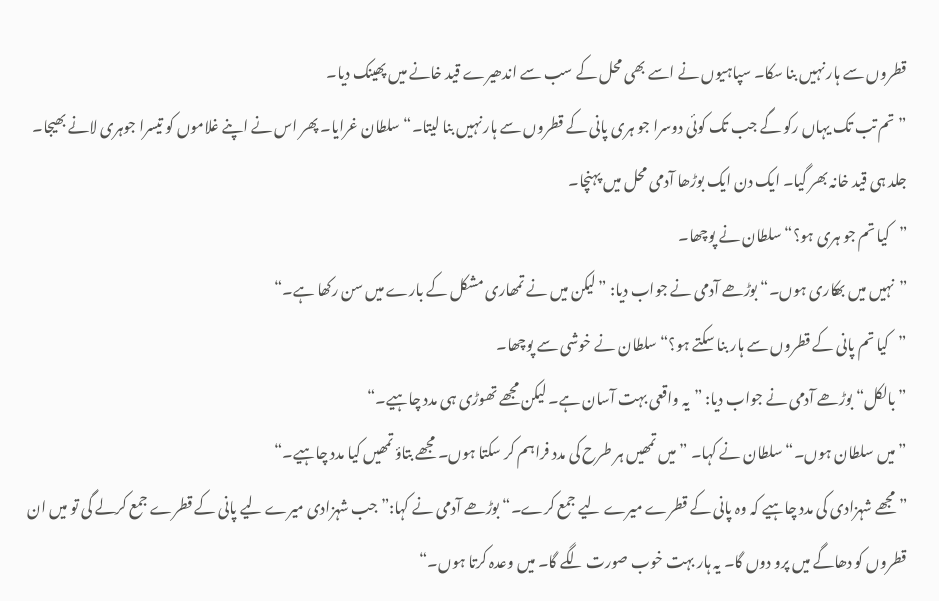قطروں سے ہار نہیں بنا سکا۔ سپاہیوں نے اسے بھی محل کے سب سے اندھیرے قید خانے میں پھینک دیا۔
”تم تب تک یہاں رکو گے جب تک کوئی دوسرا جو ہری پانی کے قطروں سے ہار نہیں بنا لیتا۔“ سلطان غرایا۔ پھر اس نے اپنے غلاموں کو تیسرا جوہری لانے بھیجا۔
جلد ہی قید خانہ بھر گیا۔ ایک دن ایک بوڑھا آدمی محل میں پہنچا۔
”کیا تم جو ہری ہو؟“ سلطان نے پوچھا۔
”نہیں میں بھکاری ہوں۔“ بوڑھے آدمی نے جواب دیا: ”لیکن میں نے تمھاری مشکل کے بارے میں سن رکھا ہے۔“
”کیا تم پانی کے قطروں سے ہار بنا سکتے ہو؟“ سلطان نے خوشی سے پوچھا۔
”بالکل“ بوڑھے آدمی نے جواب دیا: ”یہ واقعی بہت آسان ہے۔ لیکن مجھے تھوڑی ہی مدد چاہیے۔“
”میں سلطان ہوں۔“ سلطان نے کہا۔ ”میں تمھیں ہر طرح کی مدد فراہم کر سکتا ہوں۔ مجھے بتاؤ تمھیں کیا مدد چاہیے۔“
”مجھے شہزادی کی مدد چاہیے کہ وہ پانی کے قطرے میرے لیے جمع کرے۔“ بوڑھے آدمی نے کہا:”جب شہزادی میرے لیے پانی کے قطرے جمع کرلے گی تو میں ان قطروں کو دھاگے میں پرو دوں گا۔ یہ ہار بہت خوب صورت لگے گا۔ میں وعدہ کرتا ہوں۔“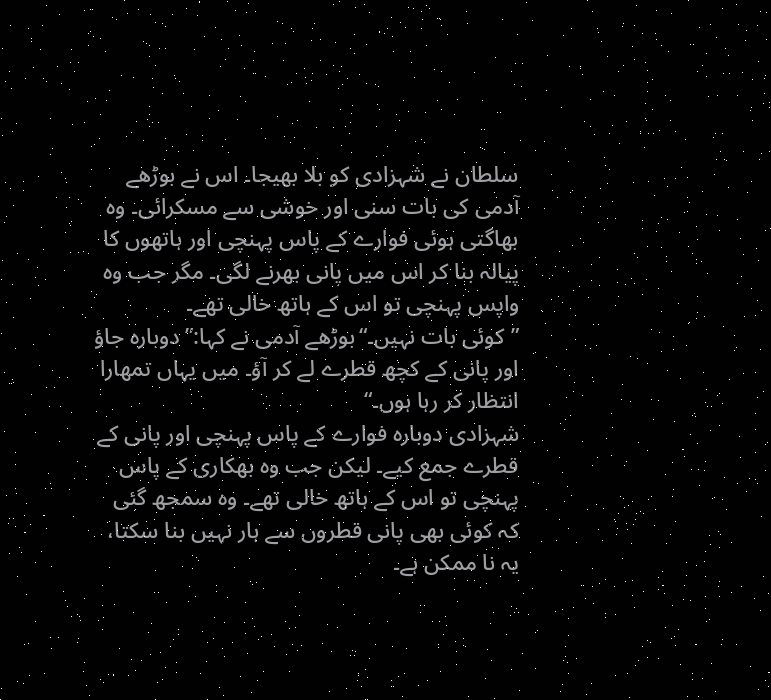سلطان نے شہزادی کو بلا بھیجا۔ اس نے بوڑھے آدمی کی بات سنی اور خوشی سے مسکرائی۔ وہ بھاگتی ہوئی فوارے کے پاس پہنچی اور ہاتھوں کا پیالہ بنا کر اس میں پانی بھرنے لگی۔ مگر جب وہ واپس پہنچی تو اس کے ہاتھ خالی تھے۔
”کوئی بات نہیں۔“بوڑھے آدمی نے کہا:”دوبارہ جاؤ اور پانی کے کچھ قطرے لے کر آؤ۔ میں یہاں تمھارا انتظار کر رہا ہوں۔“
شہزادی دوبارہ فوارے کے پاس پہنچی اور پانی کے قطرے جمع کیے۔ لیکن جب وہ بھکاری کے پاس پہنچی تو اس کے ہاتھ خالی تھے۔ وہ سمجھ گئی کہ کوئی بھی پانی قطروں سے ہار نہیں بنا سکتا، یہ نا ممکن ہے۔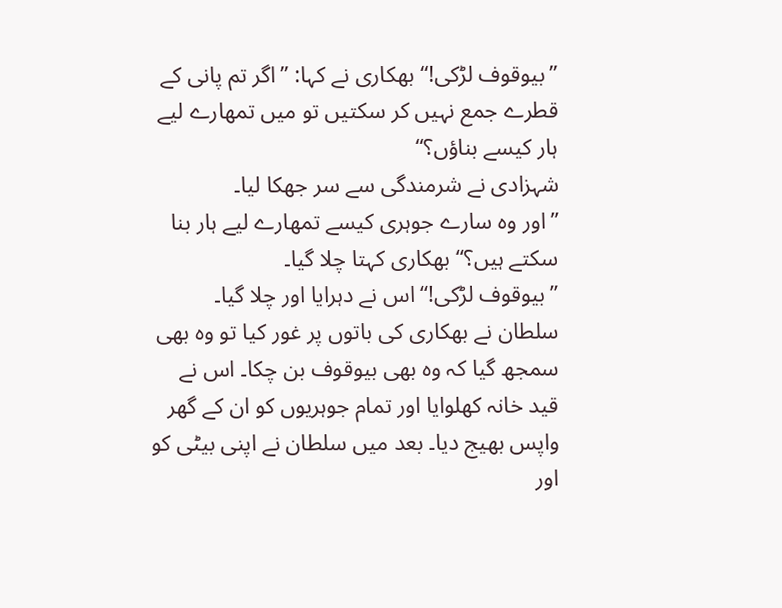”بیوقوف لڑکی!“ بھکاری نے کہا: ”اگر تم پانی کے قطرے جمع نہیں کر سکتیں تو میں تمھارے لیے ہار کیسے بناؤں؟“
شہزادی نے شرمندگی سے سر جھکا لیا۔
”اور وہ سارے جوہری کیسے تمھارے لیے ہار بنا سکتے ہیں؟“ بھکاری کہتا چلا گیا۔
”بیوقوف لڑکی!“ اس نے دہرایا اور چلا گیا۔
سلطان نے بھکاری کی باتوں پر غور کیا تو وہ بھی سمجھ گیا کہ وہ بھی بیوقوف بن چکا۔ اس نے قید خانہ کھلوایا اور تمام جوہریوں کو ان کے گھر واپس بھیج دیا۔ بعد میں سلطان نے اپنی بیٹی کو اور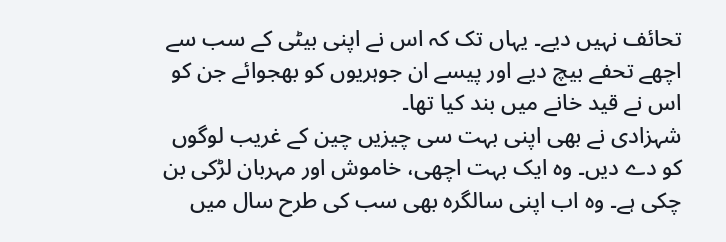تحائف نہیں دیے۔ یہاں تک کہ اس نے اپنی بیٹی کے سب سے اچھے تحفے بیچ دیے اور پیسے ان جوہریوں کو بھجوائے جن کو اس نے قید خانے میں بند کیا تھا۔
شہزادی نے بھی اپنی بہت سی چیزیں چین کے غریب لوگوں کو دے دیں۔ وہ ایک بہت اچھی، خاموش اور مہربان لڑکی بن چکی ہے۔ وہ اب اپنی سالگرہ بھی سب کی طرح سال میں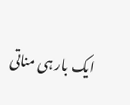ایک بار ہی مناتی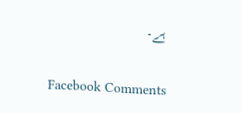ہے۔

Facebook Comments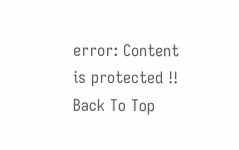error: Content is protected !!
Back To Top